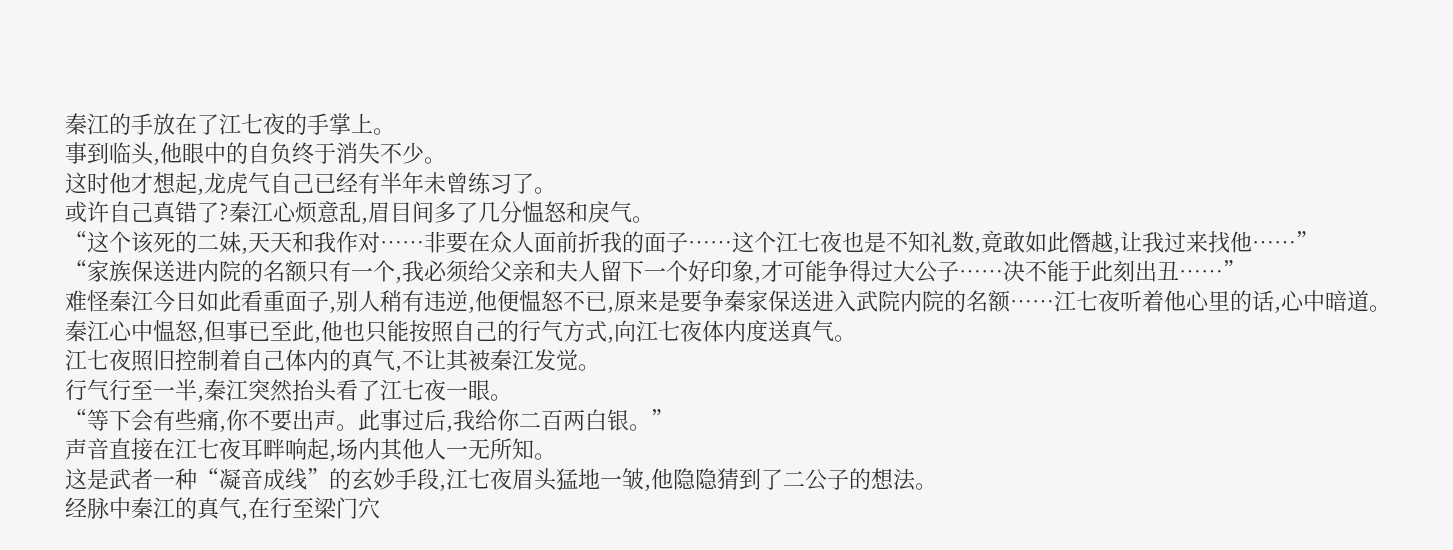秦江的手放在了江七夜的手掌上。
事到临头,他眼中的自负终于消失不少。
这时他才想起,龙虎气自己已经有半年未曾练习了。
或许自己真错了?秦江心烦意乱,眉目间多了几分愠怒和戾气。
“这个该死的二妹,天天和我作对……非要在众人面前折我的面子……这个江七夜也是不知礼数,竟敢如此僭越,让我过来找他……”
“家族保送进内院的名额只有一个,我必须给父亲和夫人留下一个好印象,才可能争得过大公子……决不能于此刻出丑……”
难怪秦江今日如此看重面子,别人稍有违逆,他便愠怒不已,原来是要争秦家保送进入武院内院的名额……江七夜听着他心里的话,心中暗道。
秦江心中愠怒,但事已至此,他也只能按照自己的行气方式,向江七夜体内度送真气。
江七夜照旧控制着自己体内的真气,不让其被秦江发觉。
行气行至一半,秦江突然抬头看了江七夜一眼。
“等下会有些痛,你不要出声。此事过后,我给你二百两白银。”
声音直接在江七夜耳畔响起,场内其他人一无所知。
这是武者一种“凝音成线”的玄妙手段,江七夜眉头猛地一皱,他隐隐猜到了二公子的想法。
经脉中秦江的真气,在行至梁门穴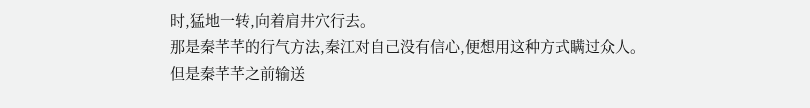时,猛地一转,向着肩井穴行去。
那是秦芊芊的行气方法,秦江对自己没有信心,便想用这种方式瞒过众人。
但是秦芊芊之前输送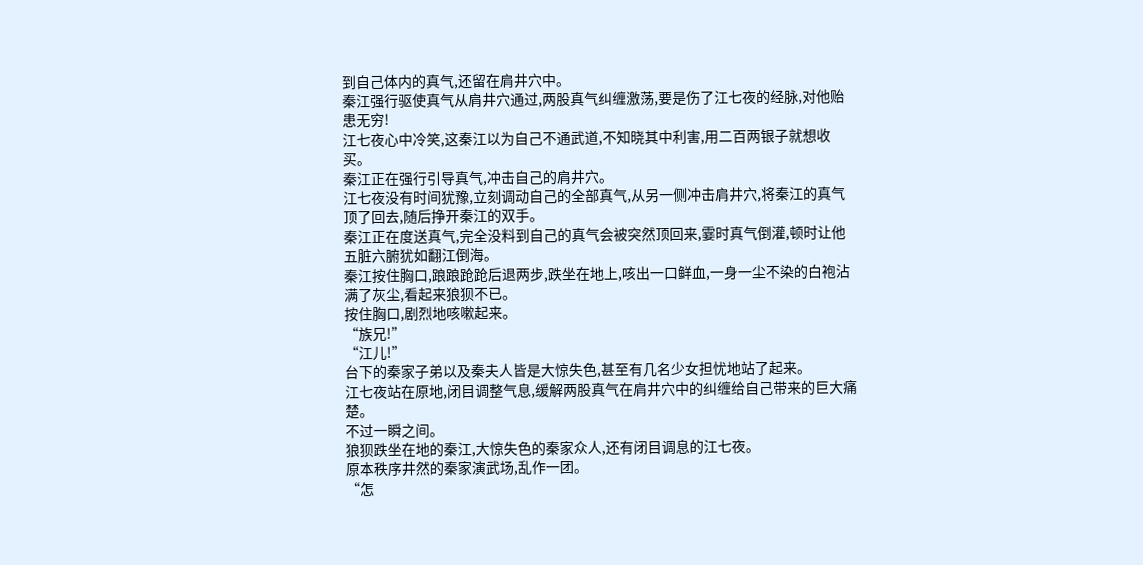到自己体内的真气,还留在肩井穴中。
秦江强行驱使真气从肩井穴通过,两股真气纠缠激荡,要是伤了江七夜的经脉,对他贻患无穷!
江七夜心中冷笑,这秦江以为自己不通武道,不知晓其中利害,用二百两银子就想收买。
秦江正在强行引导真气,冲击自己的肩井穴。
江七夜没有时间犹豫,立刻调动自己的全部真气,从另一侧冲击肩井穴,将秦江的真气顶了回去,随后挣开秦江的双手。
秦江正在度送真气,完全没料到自己的真气会被突然顶回来,霎时真气倒灌,顿时让他五脏六腑犹如翻江倒海。
秦江按住胸口,踉踉跄跄后退两步,跌坐在地上,咳出一口鲜血,一身一尘不染的白袍沾满了灰尘,看起来狼狈不已。
按住胸口,剧烈地咳嗽起来。
“族兄!”
“江儿!”
台下的秦家子弟以及秦夫人皆是大惊失色,甚至有几名少女担忧地站了起来。
江七夜站在原地,闭目调整气息,缓解两股真气在肩井穴中的纠缠给自己带来的巨大痛楚。
不过一瞬之间。
狼狈跌坐在地的秦江,大惊失色的秦家众人,还有闭目调息的江七夜。
原本秩序井然的秦家演武场,乱作一团。
“怎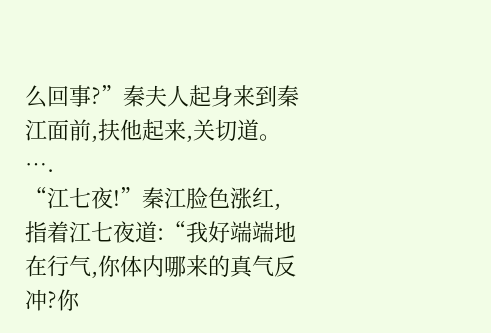么回事?”秦夫人起身来到秦江面前,扶他起来,关切道。
….
“江七夜!”秦江脸色涨红,指着江七夜道:“我好端端地在行气,你体内哪来的真气反冲?你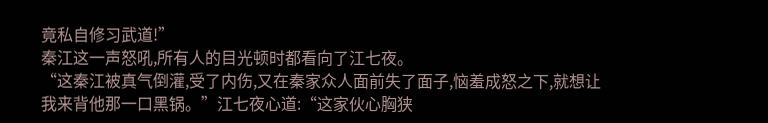竟私自修习武道!”
秦江这一声怒吼,所有人的目光顿时都看向了江七夜。
“这秦江被真气倒灌,受了内伤,又在秦家众人面前失了面子,恼羞成怒之下,就想让我来背他那一口黑锅。”江七夜心道:“这家伙心胸狭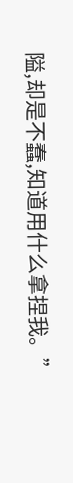隘,却是不蠢,知道用什么拿捏我。”